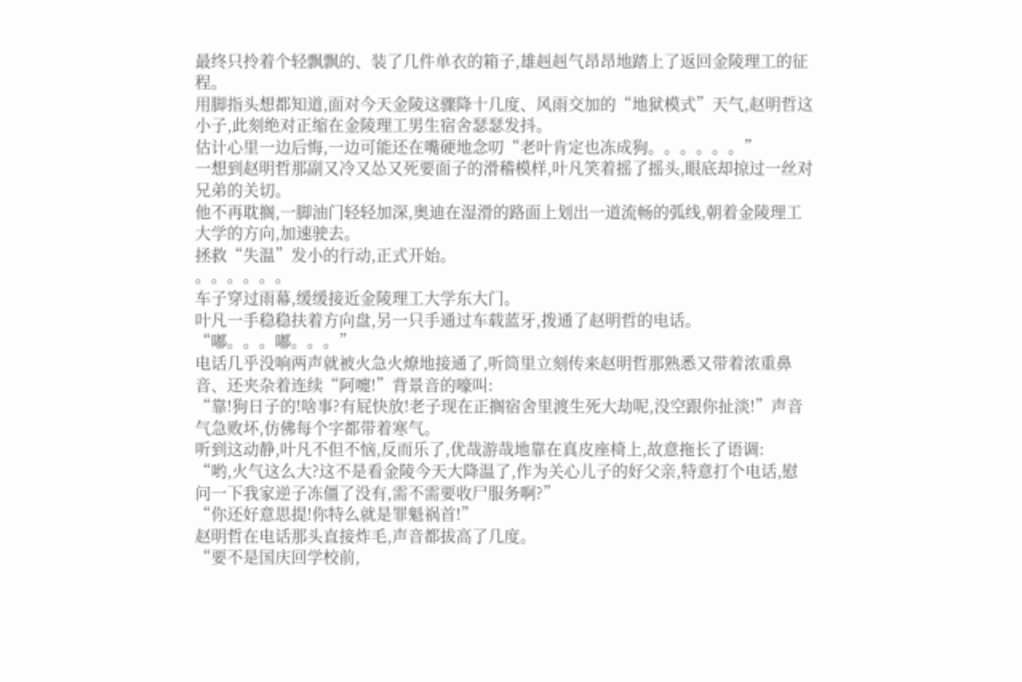最终只拎着个轻飘飘的、装了几件单衣的箱子,雄赳赳气昂昂地踏上了返回金陵理工的征程。
用脚指头想都知道,面对今天金陵这骤降十几度、风雨交加的“地狱模式”天气,赵明哲这小子,此刻绝对正缩在金陵理工男生宿舍瑟瑟发抖。
估计心里一边后悔,一边可能还在嘴硬地念叨“老叶肯定也冻成狗。。。。。。”
一想到赵明哲那副又冷又怂又死要面子的滑稽模样,叶凡笑着摇了摇头,眼底却掠过一丝对兄弟的关切。
他不再耽搁,一脚油门轻轻加深,奥迪在湿滑的路面上划出一道流畅的弧线,朝着金陵理工大学的方向,加速驶去。
拯救“失温”发小的行动,正式开始。
。。。。。。
车子穿过雨幕,缓缓接近金陵理工大学东大门。
叶凡一手稳稳扶着方向盘,另一只手通过车载蓝牙,拨通了赵明哲的电话。
“嘟。。。嘟。。。”
电话几乎没响两声就被火急火燎地接通了,听筒里立刻传来赵明哲那熟悉又带着浓重鼻音、还夹杂着连续“阿嚏!”背景音的嚎叫:
“靠!狗日子的!啥事?有屁快放!老子现在正搁宿舍里渡生死大劫呢,没空跟你扯淡!”声音气急败坏,仿佛每个字都带着寒气。
听到这动静,叶凡不但不恼,反而乐了,优哉游哉地靠在真皮座椅上,故意拖长了语调:
“哟,火气这么大?这不是看金陵今天大降温了,作为关心儿子的好父亲,特意打个电话,慰问一下我家逆子冻僵了没有,需不需要收尸服务啊?”
“你还好意思提!你特么就是罪魁祸首!”
赵明哲在电话那头直接炸毛,声音都拔高了几度。
“要不是国庆回学校前,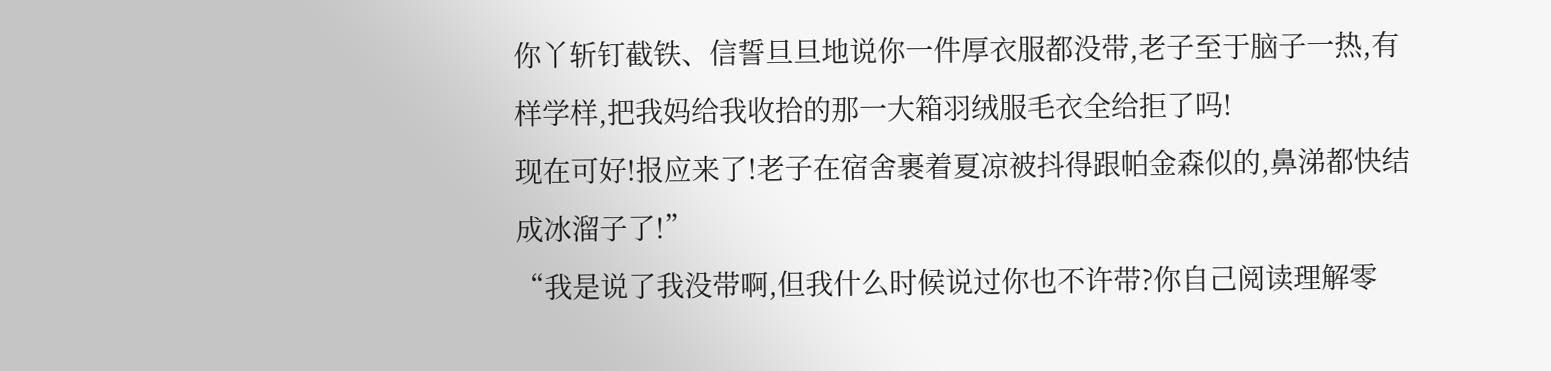你丫斩钉截铁、信誓旦旦地说你一件厚衣服都没带,老子至于脑子一热,有样学样,把我妈给我收拾的那一大箱羽绒服毛衣全给拒了吗!
现在可好!报应来了!老子在宿舍裹着夏凉被抖得跟帕金森似的,鼻涕都快结成冰溜子了!”
“我是说了我没带啊,但我什么时候说过你也不许带?你自己阅读理解零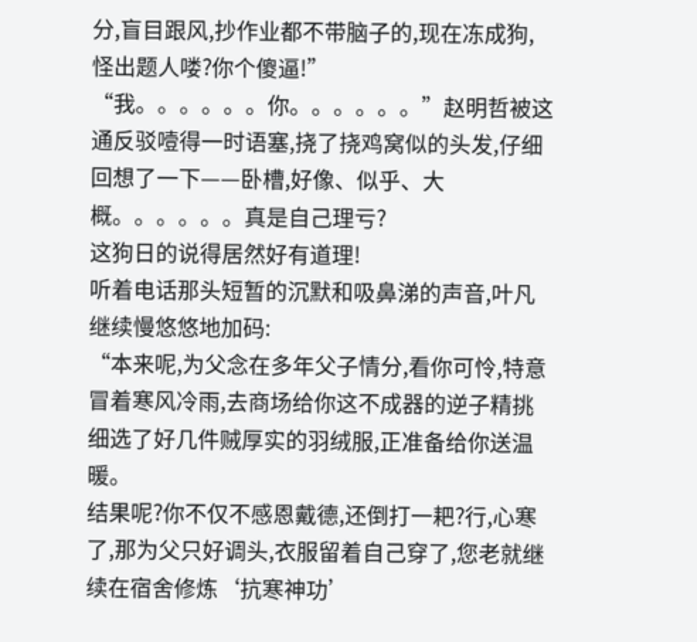分,盲目跟风,抄作业都不带脑子的,现在冻成狗,怪出题人喽?你个傻逼!”
“我。。。。。。你。。。。。。”赵明哲被这通反驳噎得一时语塞,挠了挠鸡窝似的头发,仔细回想了一下——卧槽,好像、似乎、大概。。。。。。真是自己理亏?
这狗日的说得居然好有道理!
听着电话那头短暂的沉默和吸鼻涕的声音,叶凡继续慢悠悠地加码:
“本来呢,为父念在多年父子情分,看你可怜,特意冒着寒风冷雨,去商场给你这不成器的逆子精挑细选了好几件贼厚实的羽绒服,正准备给你送温暖。
结果呢?你不仅不感恩戴德,还倒打一耙?行,心寒了,那为父只好调头,衣服留着自己穿了,您老就继续在宿舍修炼‘抗寒神功’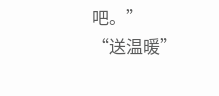吧。”
“送温暖”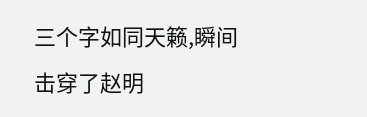三个字如同天籁,瞬间击穿了赵明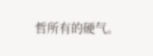哲所有的硬气。